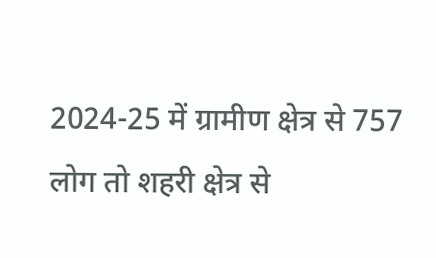2024-25 में ग्रामीण क्षेत्र से 757 लोग तो शहरी क्षेत्र से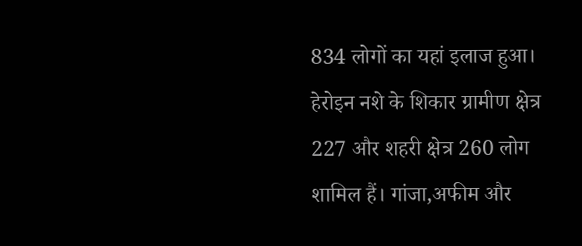834 लोगों का यहां इलाज हुआ। हेरोइन नशे के शिकार ग्रामीण क्षेत्र 227 और शहरी क्षेत्र 260 लोग शामिल हैं। गांजा,अफीम और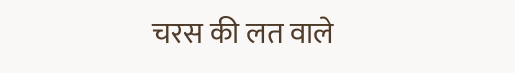चरस की लत वाले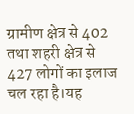ग्रामीण क्षेत्र से 402 तथा शहरी क्षेत्र से 427 लोगों का इलाज चल रहा है।यह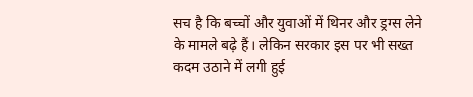सच है कि बच्चों और युवाओं में थिनर और ड्रग्स लेने के मामले बढ़े हैं। लेकिन सरकार इस पर भी सख्त कदम उठाने में लगी हुई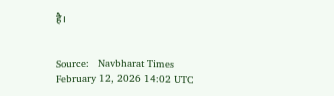है।


Source:   Navbharat Times
February 12, 2026 14:02 UTC